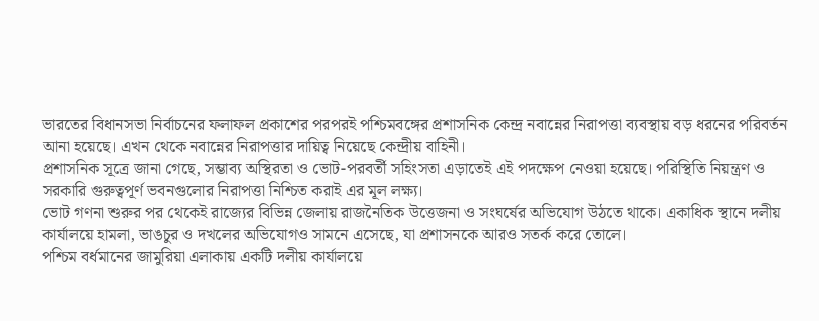ভারতের বিধানসভা নির্বাচনের ফলাফল প্রকাশের পরপরই পশ্চিমবঙ্গের প্রশাসনিক কেন্দ্র নবান্নের নিরাপত্তা ব্যবস্থায় বড় ধরনের পরিবর্তন আনা হয়েছে। এখন থেকে নবান্নের নিরাপত্তার দায়িত্ব নিয়েছে কেন্দ্রীয় বাহিনী।
প্রশাসনিক সূত্রে জানা গেছে, সম্ভাব্য অস্থিরতা ও ভোট-পরবর্তী সহিংসতা এড়াতেই এই পদক্ষেপ নেওয়া হয়েছে। পরিস্থিতি নিয়ন্ত্রণ ও সরকারি গুরুত্বপূর্ণ ভবনগুলোর নিরাপত্তা নিশ্চিত করাই এর মূল লক্ষ্য।
ভোট গণনা শুরুর পর থেকেই রাজ্যের বিভিন্ন জেলায় রাজনৈতিক উত্তেজনা ও সংঘর্ষের অভিযোগ উঠতে থাকে। একাধিক স্থানে দলীয় কার্যালয়ে হামলা, ভাঙচুর ও দখলের অভিযোগও সামনে এসেছে, যা প্রশাসনকে আরও সতর্ক করে তোলে।
পশ্চিম বর্ধমানের জামুরিয়া এলাকায় একটি দলীয় কার্যালয়ে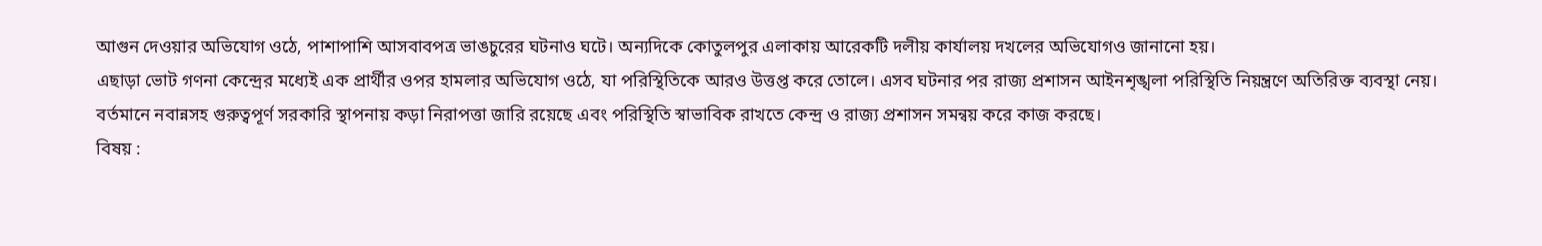আগুন দেওয়ার অভিযোগ ওঠে, পাশাপাশি আসবাবপত্র ভাঙচুরের ঘটনাও ঘটে। অন্যদিকে কোতুলপুর এলাকায় আরেকটি দলীয় কার্যালয় দখলের অভিযোগও জানানো হয়।
এছাড়া ভোট গণনা কেন্দ্রের মধ্যেই এক প্রার্থীর ওপর হামলার অভিযোগ ওঠে, যা পরিস্থিতিকে আরও উত্তপ্ত করে তোলে। এসব ঘটনার পর রাজ্য প্রশাসন আইনশৃঙ্খলা পরিস্থিতি নিয়ন্ত্রণে অতিরিক্ত ব্যবস্থা নেয়।
বর্তমানে নবান্নসহ গুরুত্বপূর্ণ সরকারি স্থাপনায় কড়া নিরাপত্তা জারি রয়েছে এবং পরিস্থিতি স্বাভাবিক রাখতে কেন্দ্র ও রাজ্য প্রশাসন সমন্বয় করে কাজ করছে।
বিষয় :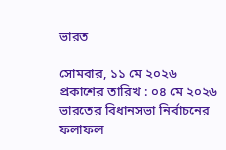ভারত

সোমবার, ১১ মে ২০২৬
প্রকাশের তারিখ : ০৪ মে ২০২৬
ভারতের বিধানসভা নির্বাচনের ফলাফল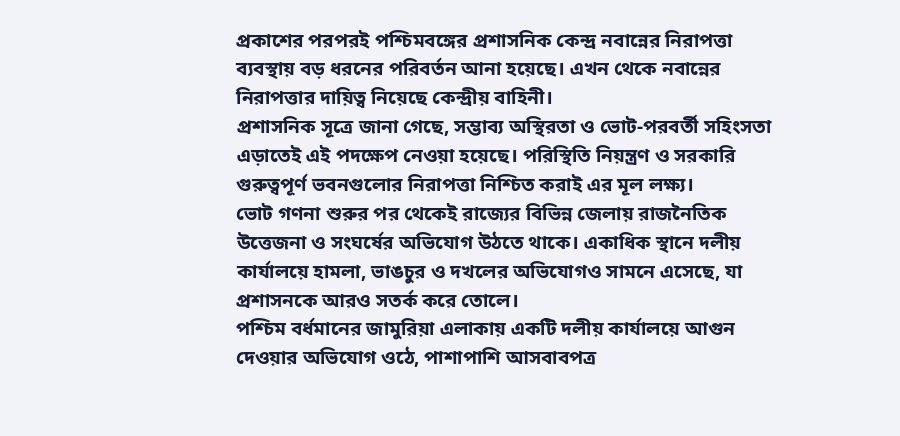প্রকাশের পরপরই পশ্চিমবঙ্গের প্রশাসনিক কেন্দ্র নবান্নের নিরাপত্তা ব্যবস্থায় বড় ধরনের পরিবর্তন আনা হয়েছে। এখন থেকে নবান্নের নিরাপত্তার দায়িত্ব নিয়েছে কেন্দ্রীয় বাহিনী।
প্রশাসনিক সূত্রে জানা গেছে, সম্ভাব্য অস্থিরতা ও ভোট-পরবর্তী সহিংসতা এড়াতেই এই পদক্ষেপ নেওয়া হয়েছে। পরিস্থিতি নিয়ন্ত্রণ ও সরকারি গুরুত্বপূর্ণ ভবনগুলোর নিরাপত্তা নিশ্চিত করাই এর মূল লক্ষ্য।
ভোট গণনা শুরুর পর থেকেই রাজ্যের বিভিন্ন জেলায় রাজনৈতিক উত্তেজনা ও সংঘর্ষের অভিযোগ উঠতে থাকে। একাধিক স্থানে দলীয় কার্যালয়ে হামলা, ভাঙচুর ও দখলের অভিযোগও সামনে এসেছে, যা প্রশাসনকে আরও সতর্ক করে তোলে।
পশ্চিম বর্ধমানের জামুরিয়া এলাকায় একটি দলীয় কার্যালয়ে আগুন দেওয়ার অভিযোগ ওঠে, পাশাপাশি আসবাবপত্র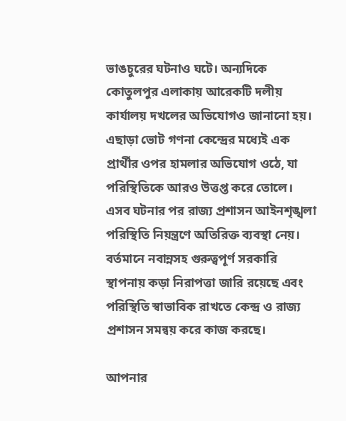ভাঙচুরের ঘটনাও ঘটে। অন্যদিকে কোতুলপুর এলাকায় আরেকটি দলীয় কার্যালয় দখলের অভিযোগও জানানো হয়।
এছাড়া ভোট গণনা কেন্দ্রের মধ্যেই এক প্রার্থীর ওপর হামলার অভিযোগ ওঠে, যা পরিস্থিতিকে আরও উত্তপ্ত করে তোলে। এসব ঘটনার পর রাজ্য প্রশাসন আইনশৃঙ্খলা পরিস্থিতি নিয়ন্ত্রণে অতিরিক্ত ব্যবস্থা নেয়।
বর্তমানে নবান্নসহ গুরুত্বপূর্ণ সরকারি স্থাপনায় কড়া নিরাপত্তা জারি রয়েছে এবং পরিস্থিতি স্বাভাবিক রাখতে কেন্দ্র ও রাজ্য প্রশাসন সমন্বয় করে কাজ করছে।

আপনার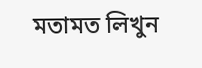মতামত লিখুন